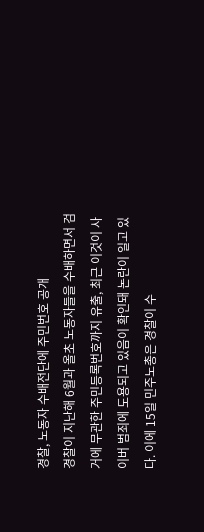경찰, 노동자 수배전단에 주민번호 공개
경찰이 지난해 6월과 올초 노동자들을 수배하면서 검거에 무관한 주민등록번호까지 유출, 최근 이것이 사이버 범죄에 도용되고 있음이 확인돼 논란이 일고 있다. 이에 15일 민주노총은 경찰이 수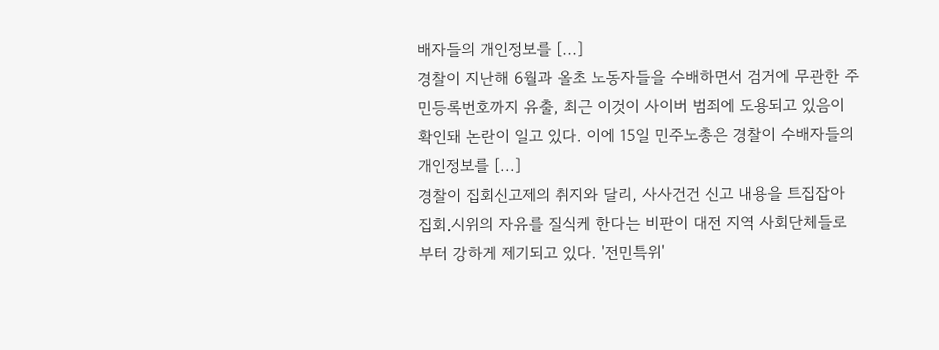배자들의 개인정보를 [...]
경찰이 지난해 6월과 올초 노동자들을 수배하면서 검거에 무관한 주민등록번호까지 유출, 최근 이것이 사이버 범죄에 도용되고 있음이 확인돼 논란이 일고 있다. 이에 15일 민주노총은 경찰이 수배자들의 개인정보를 [...]
경찰이 집회신고제의 취지와 달리, 사사건건 신고 내용을 트집잡아 집회․시위의 자유를 질식케 한다는 비판이 대전 지역 사회단체들로부터 강하게 제기되고 있다. '전민특위'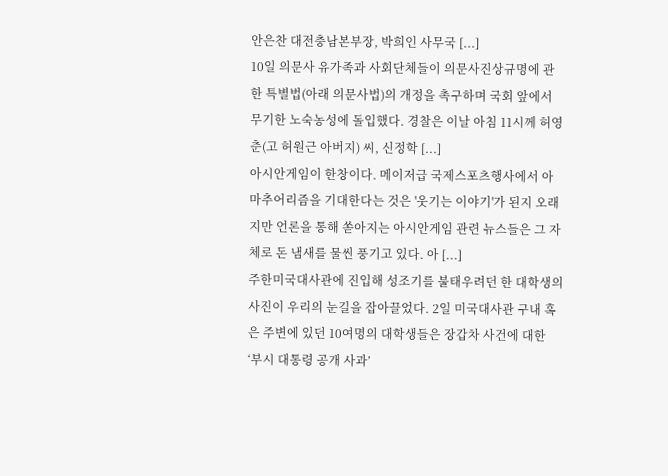안은찬 대전충남본부장, 박희인 사무국 [...]
10일 의문사 유가족과 사회단체들이 의문사진상규명에 관한 특별법(아래 의문사법)의 개정을 촉구하며 국회 앞에서 무기한 노숙농성에 돌입했다. 경찰은 이날 아침 11시께 허영춘(고 허원근 아버지) 씨, 신정학 [...]
아시안게임이 한창이다. 메이저급 국제스포츠행사에서 아마추어리즘을 기대한다는 것은 '웃기는 이야기'가 된지 오래지만 언론을 통해 쏟아지는 아시안게임 관련 뉴스들은 그 자체로 돈 냄새를 물씬 풍기고 있다. 아 [...]
주한미국대사관에 진입해 성조기를 불태우려던 한 대학생의 사진이 우리의 눈길을 잡아끌었다. 2일 미국대사관 구내 혹은 주변에 있던 10여명의 대학생들은 장갑차 사건에 대한 ‘부시 대통령 공개 사과’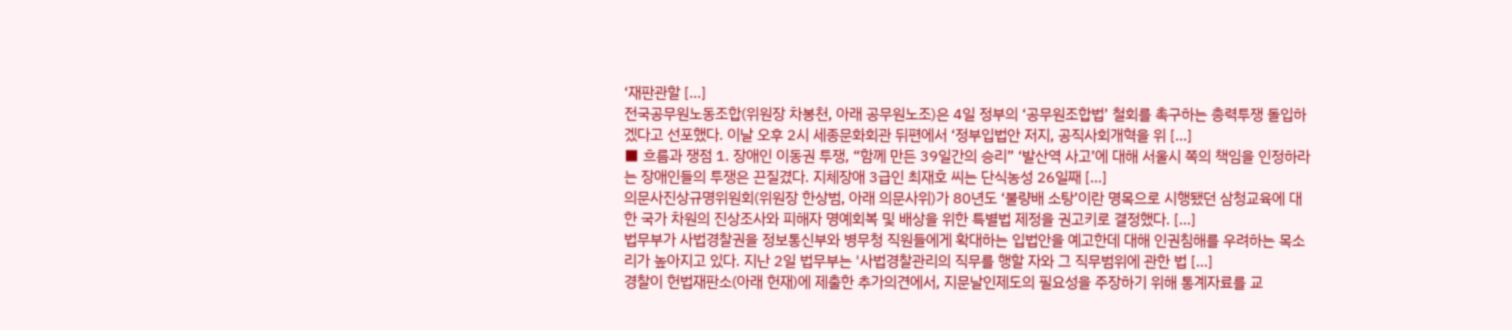‘재판관할 [...]
전국공무원노동조합(위원장 차봉천, 아래 공무원노조)은 4일 정부의 ‘공무원조합법’ 철회를 촉구하는 총력투쟁 돌입하겠다고 선포했다. 이날 오후 2시 세종문화회관 뒤편에서 ‘정부입법안 저지, 공직사회개혁을 위 [...]
■ 흐름과 쟁점 1. 장애인 이동권 투쟁, “함께 만든 39일간의 승리” ‘발산역 사고’에 대해 서울시 쪽의 책임을 인정하라는 장애인들의 투쟁은 끈질겼다. 지체장애 3급인 최재호 씨는 단식농성 26일째 [...]
의문사진상규명위원회(위원장 한상범, 아래 의문사위)가 80년도 ‘불량배 소탕’이란 명목으로 시행됐던 삼청교육에 대한 국가 차원의 진상조사와 피해자 명예회복 및 배상을 위한 특별법 제정을 권고키로 결정했다. [...]
법무부가 사법경찰권을 정보통신부와 병무청 직원들에게 확대하는 입법안을 예고한데 대해 인권침해를 우려하는 목소리가 높아지고 있다. 지난 2일 법무부는 '사법경찰관리의 직무를 행할 자와 그 직무범위에 관한 법 [...]
경찰이 헌법재판소(아래 헌재)에 제출한 추가의견에서, 지문날인제도의 필요성을 주장하기 위해 통계자료를 교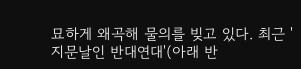묘하게 왜곡해 물의를 빚고 있다. 최근 '지문날인 반대연대'(아래 반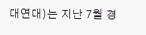대연대)는 지난 7월 경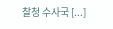찰청 수사국 [...]